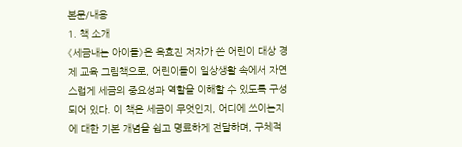본문/내용
1. 책 소개
《세금내는 아이들》은 옥효진 저자가 쓴 어린이 대상 경제 교육 그림책으로, 어린이들이 일상생활 속에서 자연스럽게 세금의 중요성과 역할을 이해할 수 있도록 구성되어 있다. 이 책은 세금이 무엇인지, 어디에 쓰이는지에 대한 기본 개념을 쉽고 명료하게 전달하며, 구체적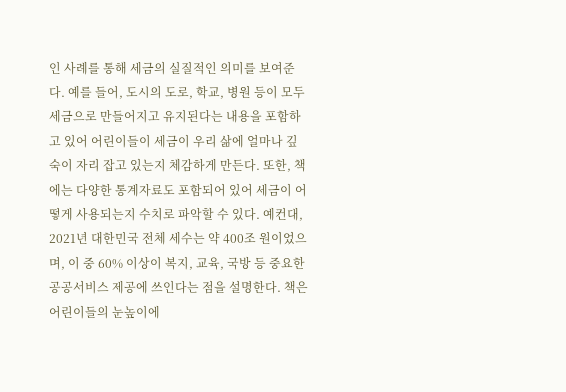인 사례를 통해 세금의 실질적인 의미를 보여준다. 예를 들어, 도시의 도로, 학교, 병원 등이 모두 세금으로 만들어지고 유지된다는 내용을 포함하고 있어 어린이들이 세금이 우리 삶에 얼마나 깊숙이 자리 잡고 있는지 체감하게 만든다. 또한, 책에는 다양한 통계자료도 포함되어 있어 세금이 어떻게 사용되는지 수치로 파악할 수 있다. 예컨대, 2021년 대한민국 전체 세수는 약 400조 원이었으며, 이 중 60% 이상이 복지, 교육, 국방 등 중요한 공공서비스 제공에 쓰인다는 점을 설명한다. 책은 어린이들의 눈높이에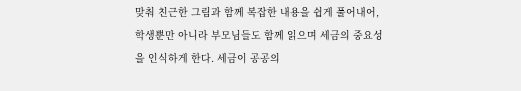맞춰 친근한 그림과 함께 복잡한 내용을 쉽게 풀어내어, 학생뿐만 아니라 부모님들도 함께 읽으며 세금의 중요성을 인식하게 한다. 세금이 공공의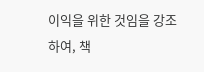이익을 위한 것임을 강조하여, 책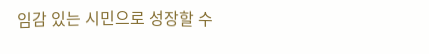임감 있는 시민으로 성장할 수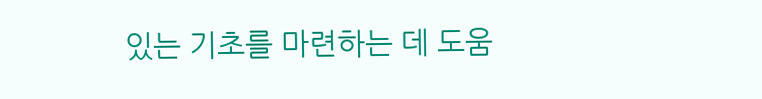있는 기초를 마련하는 데 도움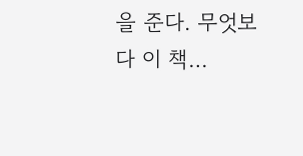을 준다. 무엇보다 이 책…